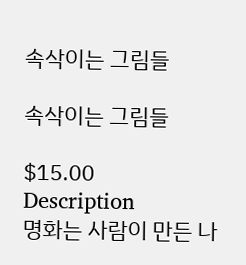속삭이는 그림들

속삭이는 그림들

$15.00
Description
명화는 사람이 만든 나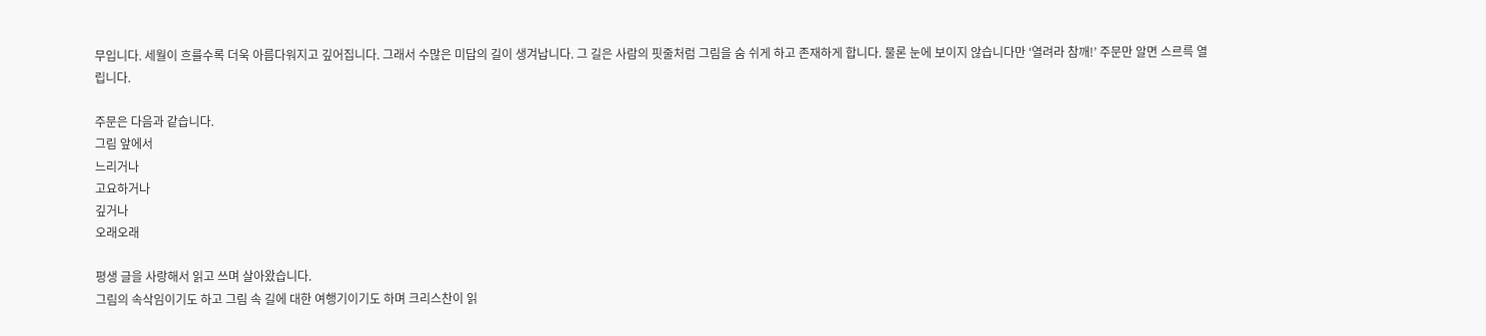무입니다. 세월이 흐를수록 더욱 아름다워지고 깊어집니다. 그래서 수많은 미답의 길이 생겨납니다. 그 길은 사람의 핏줄처럼 그림을 숨 쉬게 하고 존재하게 합니다. 물론 눈에 보이지 않습니다만 ‘열려라 참깨!’ 주문만 알면 스르륵 열립니다.

주문은 다음과 같습니다.
그림 앞에서
느리거나
고요하거나
깊거나
오래오래

평생 글을 사랑해서 읽고 쓰며 살아왔습니다.
그림의 속삭임이기도 하고 그림 속 길에 대한 여행기이기도 하며 크리스찬이 읽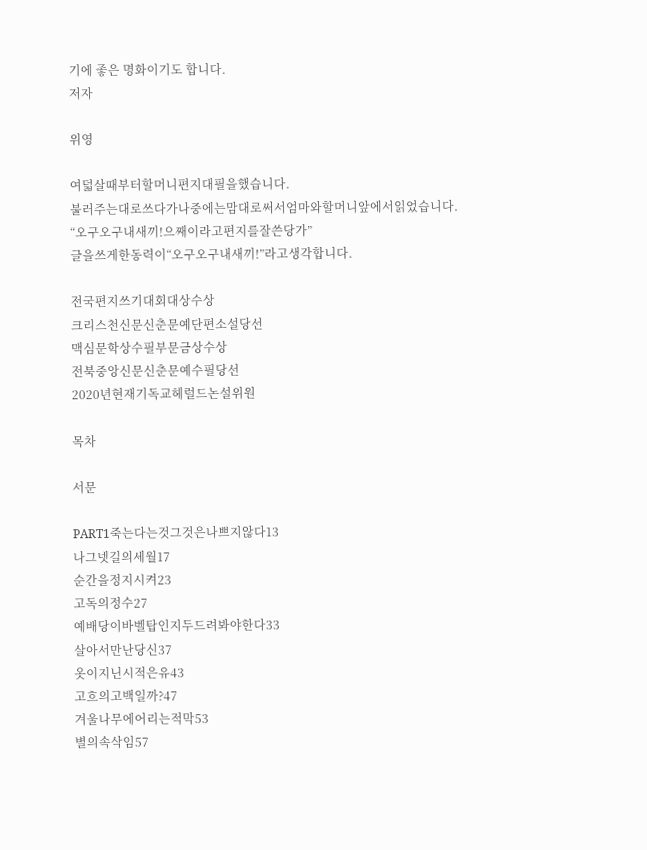기에 좋은 명화이기도 합니다.
저자

위영

여덟살때부터할머니편지대필을했습니다.
불러주는대로쓰다가나중에는맘대로써서엄마와할머니앞에서읽었습니다.
“오구오구내새끼!으째이라고편지를잘쓴당가”
글을쓰게한동력이“오구오구내새끼!”라고생각합니다.

전국편지쓰기대회대상수상
크리스천신문신춘문예단편소설당선
맥심문학상수필부문금상수상
전북중앙신문신춘문예수필당선
2020년현재기독교헤럴드논설위원

목차

서문

PART1죽는다는것그것은나쁘지않다13
나그넷길의세월17
순간을정지시켜23
고독의정수27
예배당이바벨탑인지두드려봐야한다33
살아서만난당신37
옷이지닌시적은유43
고흐의고백일까?47
겨울나무에어리는적막53
별의속삭임57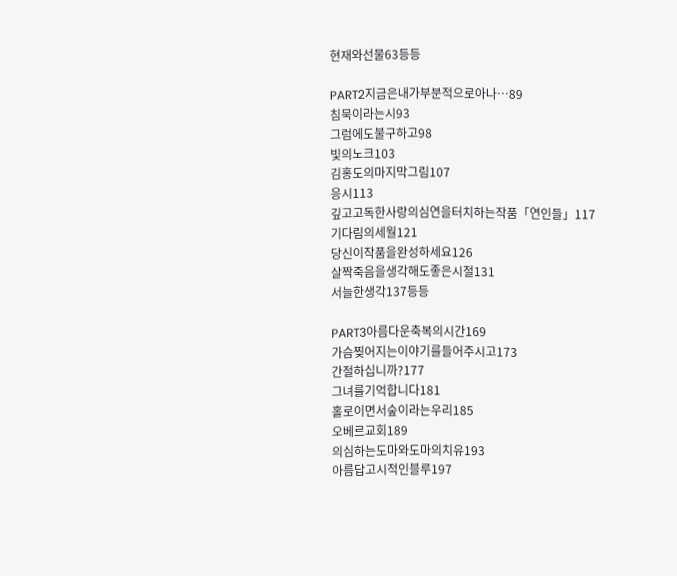현재와선물63등등

PART2지금은내가부분적으로아나…89
침묵이라는시93
그럼에도불구하고98
빛의노크103
김홍도의마지막그림107
응시113
깊고고독한사랑의심연을터치하는작품「연인들」117
기다림의세월121
당신이작품을완성하세요126
살짝죽음을생각해도좋은시절131
서늘한생각137등등

PART3아름다운축복의시간169
가슴찢어지는이야기를들어주시고173
간절하십니까?177
그녀를기억합니다181
홀로이면서숲이라는우리185
오베르교회189
의심하는도마와도마의치유193
아름답고시적인블루197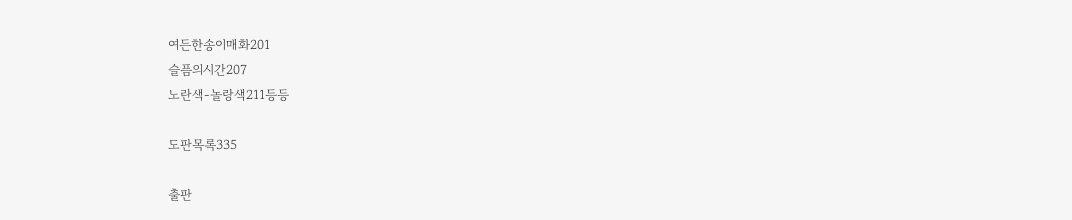여든한송이매화201
슬픔의시간207
노란색-놀랑색211등등

도판목록335

출판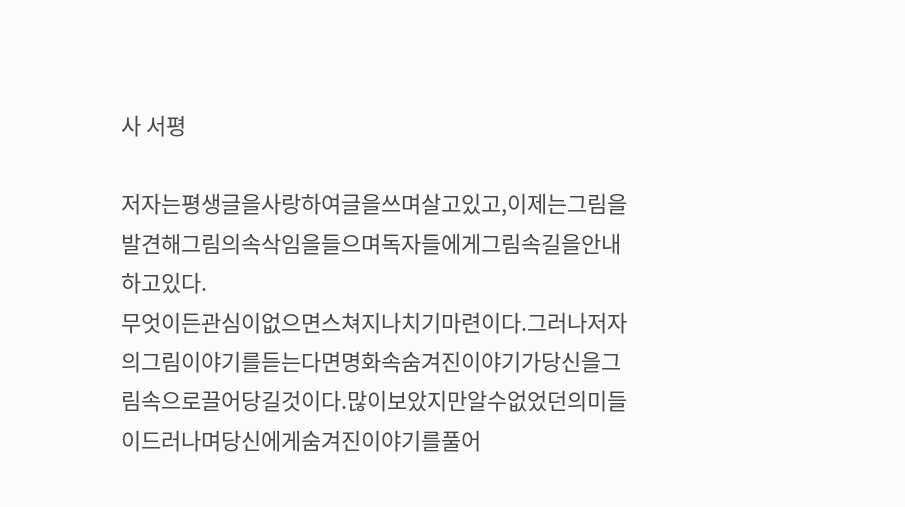사 서평

저자는평생글을사랑하여글을쓰며살고있고,이제는그림을발견해그림의속삭임을들으며독자들에게그림속길을안내하고있다.
무엇이든관심이없으면스쳐지나치기마련이다.그러나저자의그림이야기를듣는다면명화속숨겨진이야기가당신을그림속으로끌어당길것이다.많이보았지만알수없었던의미들이드러나며당신에게숨겨진이야기를풀어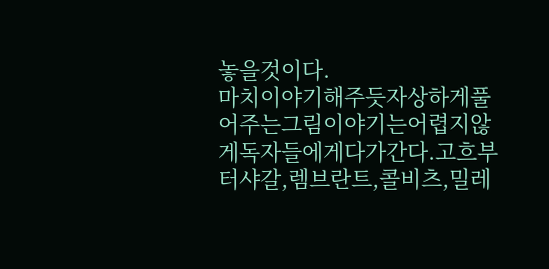놓을것이다.
마치이야기해주듯자상하게풀어주는그림이야기는어렵지않게독자들에게다가간다.고흐부터샤갈,렘브란트,콜비츠,밀레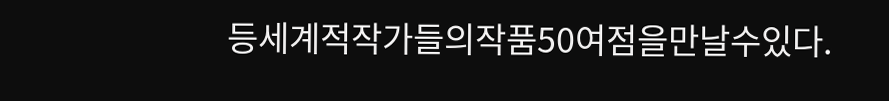등세계적작가들의작품50여점을만날수있다.